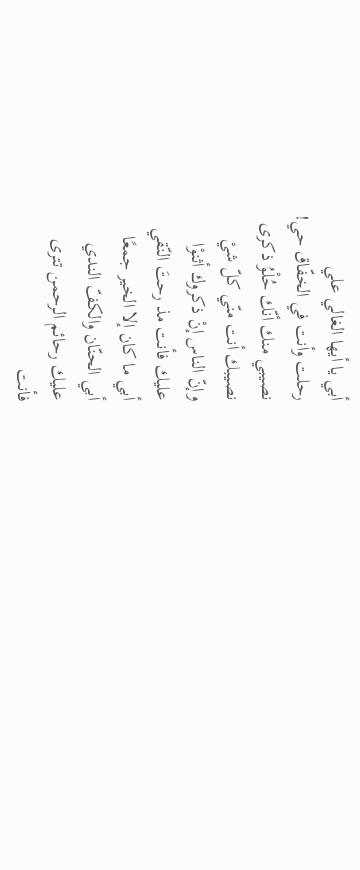أبي يا أيها الغالي علي
رحلت وأنت في الخفّاق حي!
نصيبي منك أنّك حُلْوُ ذكرى
نصيبك أنت منّي كلّ شيْ
وإنّ الناس إنْ ذكروك أثنوْا
عليك فأنت مذ رحتَ النّقي
أبي ما كان إلا الخير جمعًا
أبي الحنّان والكفّ الندي
عليك رحائم الرحمن تترى
فأنت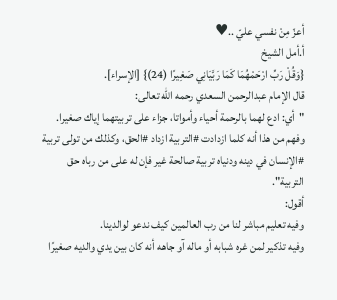أعزّ مِنْ نفسي عليّ ..♥
أ.أمل الشيخ
{وَقُلْ رَبِّ ارْحَمْهُمَا كَمَا رَبَّيَانِي صَغِيرًا (24)} [الإسراء].
قال الإمام عبدالرحمن السعدي رحمه الله تعالى:
"أي: ادع لهما بالرحمة أحياء وأمواتا، جزاء على تربيتهما إياك صغيرا.
وفهم من هذا أنه كلما ازدادت #التربية ازداد #الحق، وكذلك من تولى تربية #الإنسان في دينه ودنياه تربية صالحة غير فإن له على من رباه حق التربية".
أقول:
وفيه تعليم مباشر لنا من رب العالمين كيف ندعو لوالدينا.
وفيه تذكير لمن غره شبابه أو ماله آو جاهه أنه كان بين يدي والديه صغيرًا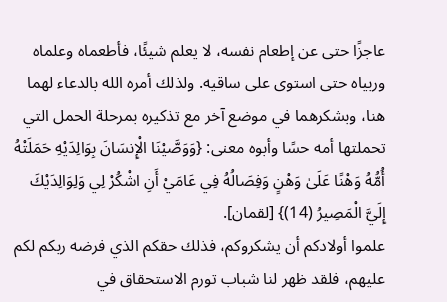عاجزًا حتى عن إطعام نفسه، لا يعلم شيئًا، فأطعماه وعلماه وربياه حتى استوى على ساقيه. ولذلك أمره الله بالدعاء لهما هنا، وبشكرهما في موضع آخر مع تذكيره بمرحلة الحمل التي تحملتها أمه حسًا وأبوه معنى: {وَوَصَّيْنَا الْإِنسَانَ بِوَالِدَيْهِ حَمَلَتْهُ أُمُّهُ وَهْنًا عَلَىٰ وَهْنٍ وَفِصَالُهُ فِي عَامَيْ أَنِ اشْكُرْ لِي وَلِوَالِدَيْكَ إِلَيَّ الْمَصِيرُ (14)} [لقمان].
علموا أولادكم أن يشكروكم، فذلك حقكم الذي فرضه ربكم لكم عليهم، فلقد ظهر لنا شباب تورم الاستحقاق في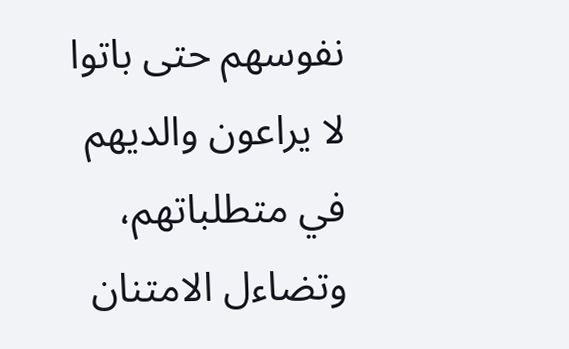نفوسهم حتى باتوا لا يراعون والديهم في متطلباتهم، وتضاءل الامتنان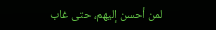لمن أحسن إليهم، حتى غاب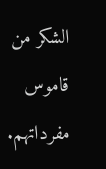الشكر من قاموس مفرداتهم.